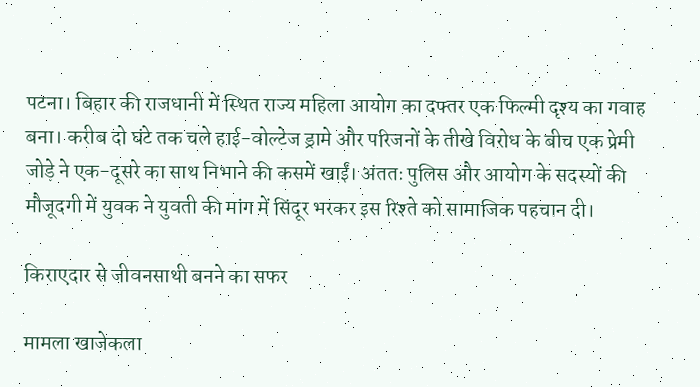पटना। बिहार की राजधानी में स्थित राज्य महिला आयोग का दफ्तर एक फिल्मी दृश्य का गवाह बना। करीब दो घंटे तक चले हाई-वोल्टेज ड्रामे और परिजनों के तीखे विरोध के बीच एक प्रेमी जोड़े ने एक-दूसरे का साथ निभाने की कसमें खाईं। अंततः पुलिस और आयोग के सदस्यों की मौजूदगी में युवक ने युवती की मांग में सिंदूर भरकर इस रिश्ते को सामाजिक पहचान दी।

किराएदार से जीवनसाथी बनने का सफर

मामला खाजेकला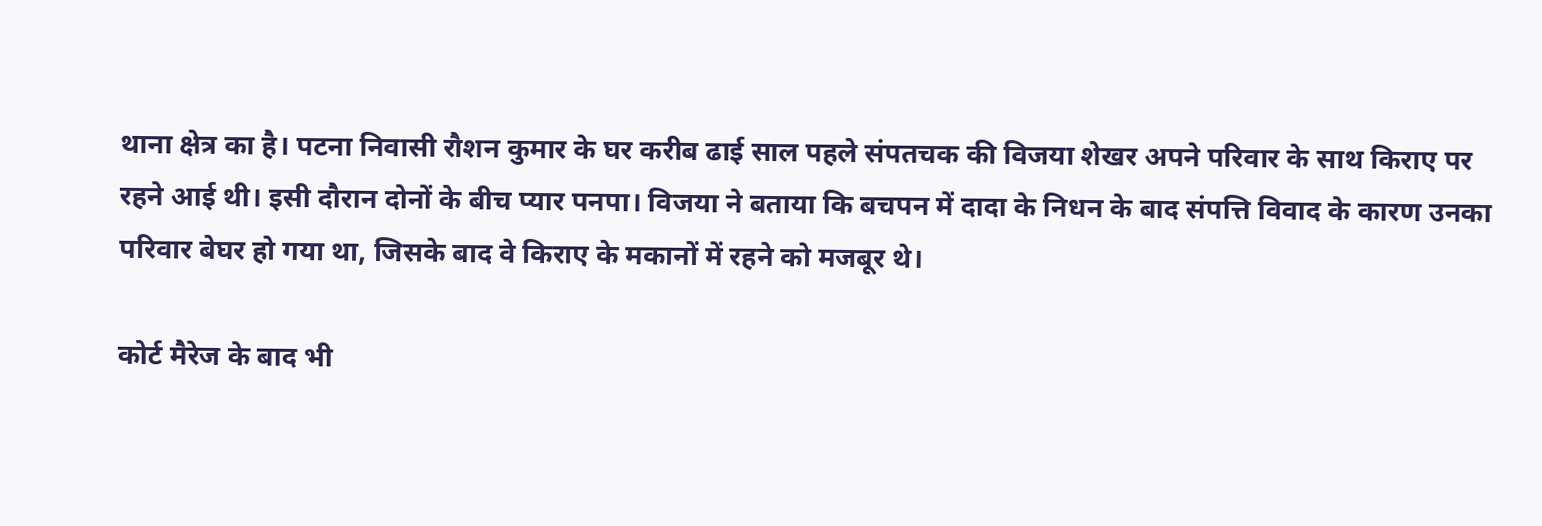थाना क्षेत्र का है। पटना निवासी रौशन कुमार के घर करीब ढाई साल पहले संपतचक की विजया शेखर अपने परिवार के साथ किराए पर रहने आई थी। इसी दौरान दोनों के बीच प्यार पनपा। विजया ने बताया कि बचपन में दादा के निधन के बाद संपत्ति विवाद के कारण उनका परिवार बेघर हो गया था, जिसके बाद वे किराए के मकानों में रहने को मजबूर थे।

कोर्ट मैरेज के बाद भी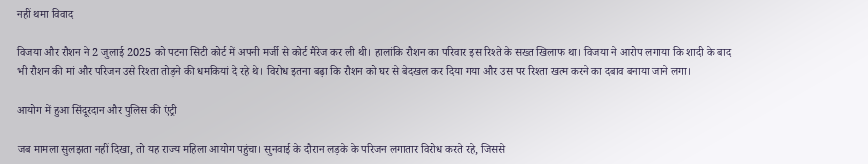नहीं थमा विवाद

विजया और रौशन ने 2 जुलाई 2025 को पटना सिटी कोर्ट में अपनी मर्जी से कोर्ट मैरेज कर ली थी। हालांकि रौशन का परिवार इस रिश्ते के सख्त खिलाफ था। विजया ने आरोप लगाया कि शादी के बाद भी रौशन की मां और परिजन उसे रिश्ता तोड़ने की धमकियां दे रहे थे। विरोध इतना बढ़ा कि रौशन को घर से बेदखल कर दिया गया और उस पर रिश्ता खत्म करने का दबाव बनाया जाने लगा।

आयोग में हुआ सिंदूरदान और पुलिस की एंट्री

जब मामला सुलझता नहीं दिखा, तो यह राज्य महिला आयोग पहुंचा। सुनवाई के दौरान लड़के के परिजन लगातार विरोध करते रहे, जिससे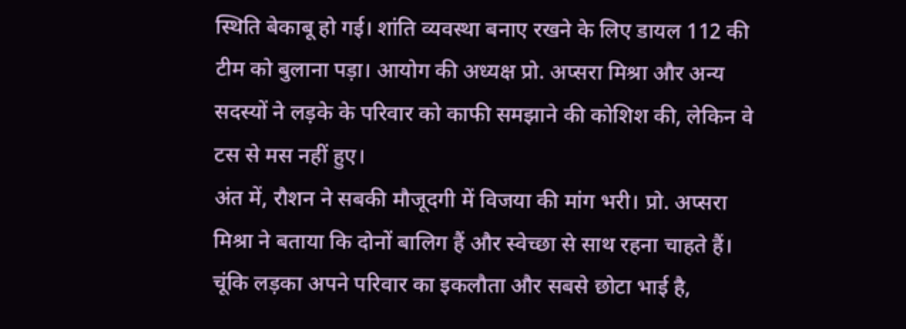स्थिति बेकाबू हो गई। शांति व्यवस्था बनाए रखने के लिए डायल 112 की टीम को बुलाना पड़ा। आयोग की अध्यक्ष प्रो. अप्सरा मिश्रा और अन्य सदस्यों ने लड़के के परिवार को काफी समझाने की कोशिश की, लेकिन वे टस से मस नहीं हुए।
अंत में, रौशन ने सबकी मौजूदगी में विजया की मांग भरी। प्रो. अप्सरा मिश्रा ने बताया कि दोनों बालिग हैं और स्वेच्छा से साथ रहना चाहते हैं। चूंकि लड़का अपने परिवार का इकलौता और सबसे छोटा भाई है,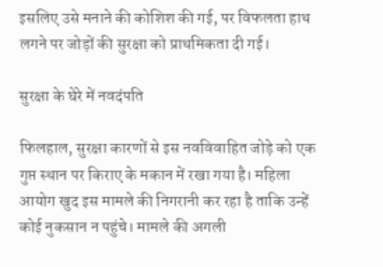इसलिए उसे मनाने की कोशिश की गई, पर विफलता हाथ लगने पर जोड़ों की सुरक्षा को प्राथमिकता दी गई।

सुरक्षा के घेरे में नवदंपति

फिलहाल, सुरक्षा कारणों से इस नवविवाहित जोड़े को एक गुप्त स्थान पर किराए के मकान में रखा गया है। महिला आयोग खुद इस मामले की निगरानी कर रहा है ताकि उन्हें कोई नुकसान न पहुंचे। मामले की अगली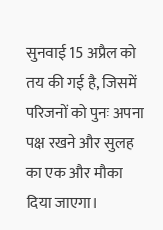सुनवाई 15 अप्रैल को तय की गई है, जिसमें परिजनों को पुनः अपना पक्ष रखने और सुलह का एक और मौका दिया जाएगा।